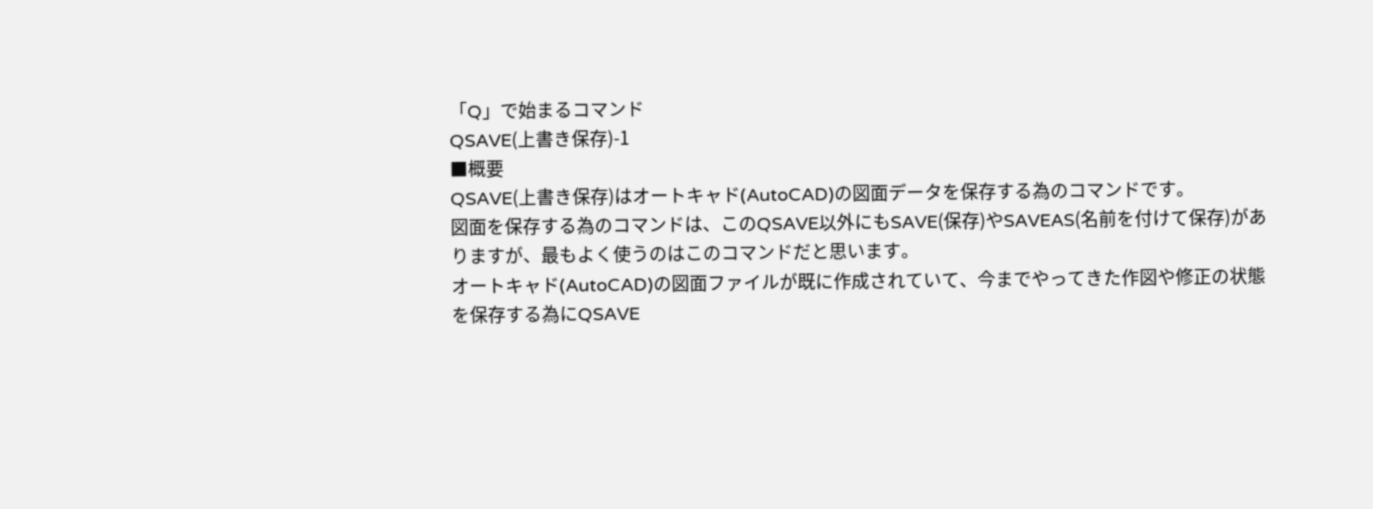「Q」で始まるコマンド
QSAVE(上書き保存)-1
■概要
QSAVE(上書き保存)はオートキャド(AutoCAD)の図面データを保存する為のコマンドです。
図面を保存する為のコマンドは、このQSAVE以外にもSAVE(保存)やSAVEAS(名前を付けて保存)がありますが、最もよく使うのはこのコマンドだと思います。
オートキャド(AutoCAD)の図面ファイルが既に作成されていて、今までやってきた作図や修正の状態を保存する為にQSAVE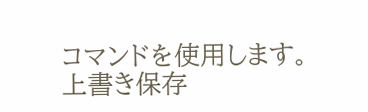コマンドを使用します。
上書き保存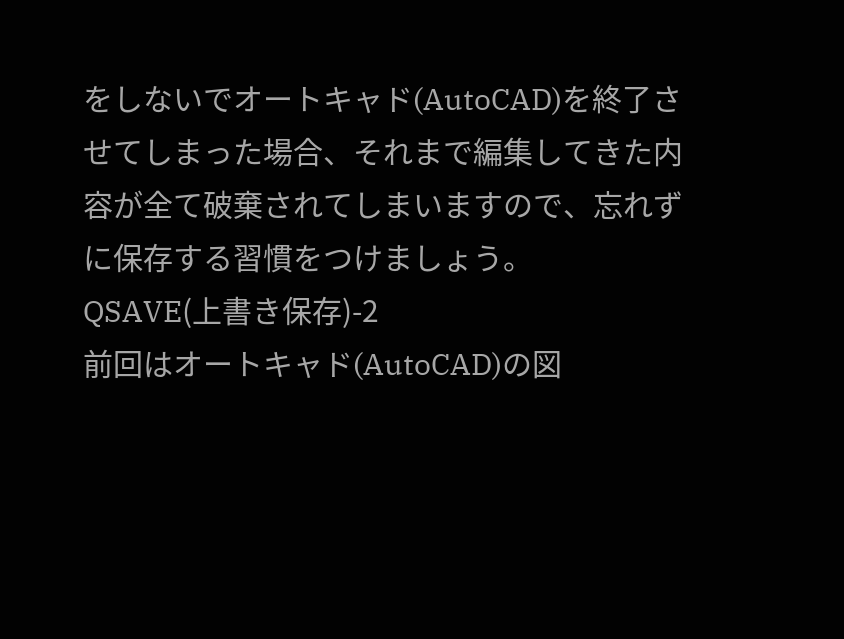をしないでオートキャド(AutoCAD)を終了させてしまった場合、それまで編集してきた内容が全て破棄されてしまいますので、忘れずに保存する習慣をつけましょう。
QSAVE(上書き保存)-2
前回はオートキャド(AutoCAD)の図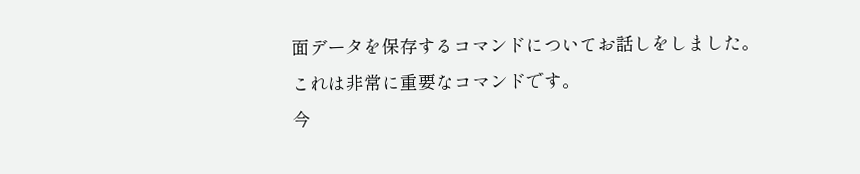面データを保存するコマンドについてお話しをしました。
これは非常に重要なコマンドです。
今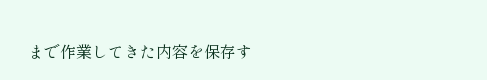まで作業してきた内容を保存す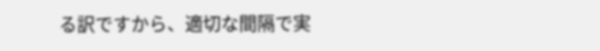る訳ですから、適切な間隔で実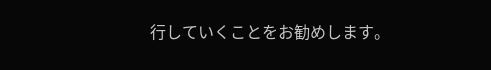行していくことをお勧めします。